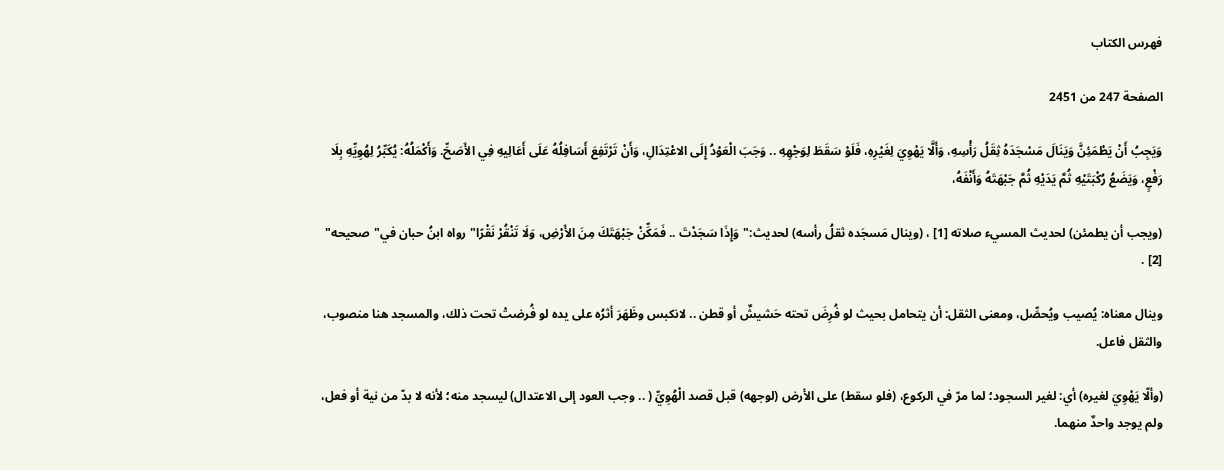فهرس الكتاب

الصفحة 247 من 2451

وَيَجِبُ أَنْ يَطْمَئِنَّ وَيَنَالَ مَسْجَدَهُ ثِقَلُ رَأْسِهِ، وَأَلَّا يَهْوِيَ لِغَيْرِهِ، فَلَوْ سَقَطَ لِوَجْهِهِ .. وَجَبَ الْعَوْدُ إِلَى الاعْتِدَالِ، وَأَنْ تَرْتَفِعَ أَسَافِلُهُ عَلَى أَعَالِيهِ فِي الأَصَحِّ. وَأَكْمَلُهُ: يُكَبِّرُ لِهُوِيِّهِ بِلَا رَفْعٍ، وَيَضَعُ رُكْبَتَيْهِ ثُمَّ يَدَيْهِ ثُمَّ جَبْهَتَهُ وَأَنْفَهُ،

(ويجب أن يطمئن) لحديث المسيء صلاته [1] ، (وينال مَسجَده ثقلُ رأسه) لحديث:"وَإِذَا سَجَدْتَ .. فَمَكِّنْ جَبْهَتَكَ مِنَ الأَرْضِ، وَلَا تَنْقُرْ نَقْرًا"رواه ابنُ حبان في"صحيحه" [2] .

وينال معناه: يُصيب ويُحصِّل، ومعنى الثقل: أن يتحامل بحيث لو فُرِضَ تحته حَشيشٌ أو قطن .. لانكبس وظَهَرَ أثرُه على يده لو فُرضتْ تحت ذلك، والمسجد هنا منصوب، والثقل فاعل.

(وألّا يَهْوِيَ لغيره) أي: لغير السجود؛ لما مرّ في الركوع، (فلو سقط) على الأرض (لوجهه) قبل قصد الْهُوِيِّ ( .. وجب العود إلى الاعتدال) ليسجد منه؛ لأنه لا بدّ من نية أو فعل، ولم يوجد واحدٌ منهما.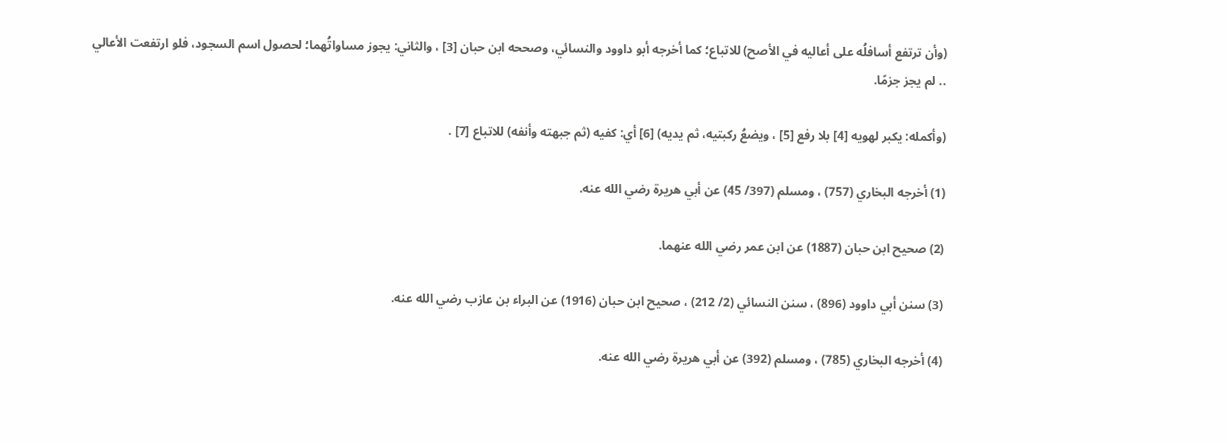(وأن ترتفع أسافلُه على أعاليه في الأصح) للاتباع؛ كما أخرجه أبو داوود والنسائي، وصححه ابن حبان [3] ، والثاني: يجوز مساواتُهما؛ لحصول اسم السجود، فلو ارتفعت الأعالي .. لم يجز جزمًا.

(وأكمله: يكبر لهويه [4] بلا رفع [5] ، ويضعُ ركبتيه، ثم يديه) [6] أي: كفيه (ثم جبهته وأنفه) للاتباع [7] .

(1) أخرجه البخاري (757) ، ومسلم (397/ 45) عن أبي هريرة رضي الله عنه.

(2) صحيح ابن حبان (1887) عن ابن عمر رضي الله عنهما.

(3) سنن أبي داوود (896) ، سنن النسائي (2/ 212) ، صحيح ابن حبان (1916) عن البراء بن عازب رضي الله عنه.

(4) أخرجه البخاري (785) ، ومسلم (392) عن أبي هريرة رضي الله عنه.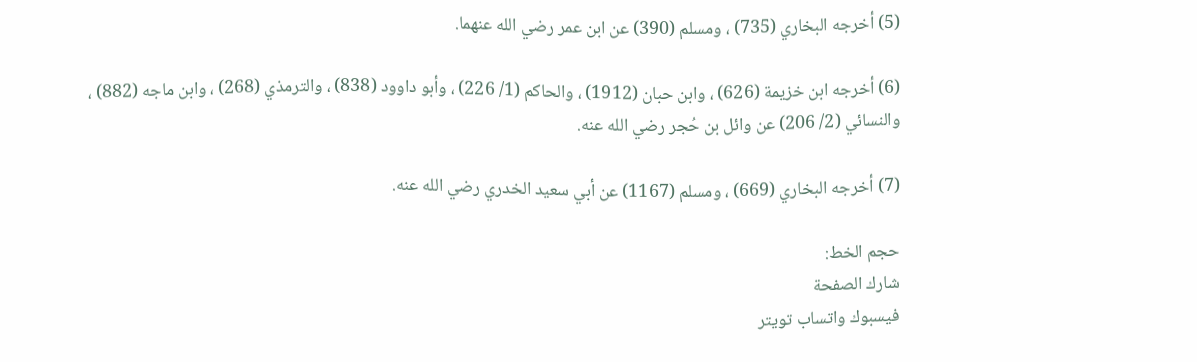(5) أخرجه البخاري (735) ، ومسلم (390) عن ابن عمر رضي الله عنهما.

(6) أخرجه ابن خزيمة (626) ، وابن حبان (1912) ، والحاكم (1/ 226) ، وأبو داوود (838) ، والترمذي (268) ، وابن ماجه (882) ، والنسائي (2/ 206) عن وائل بن حُجر رضي الله عنه.

(7) أخرجه البخاري (669) ، ومسلم (1167) عن أبي سعيد الخدري رضي الله عنه.

حجم الخط:
شارك الصفحة
فيسبوك واتساب تويتر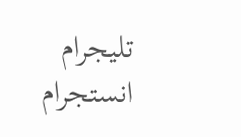تليجرام انستجرام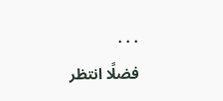. . .
فضلًا انتظر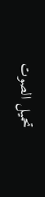تحميل الصوت